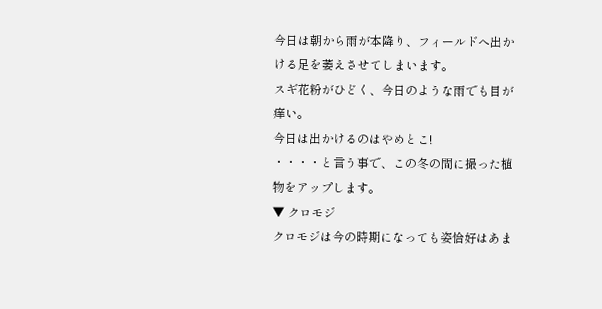今日は朝から雨が本降り、フィールドへ出かける足を萎えさせてしまいます。
スギ花粉がひどく、今日のような雨でも目が痒い。
今日は出かけるのはやめとこ!
・・・・と言う事で、この冬の間に撮った植物をアップします。
▼ クロモジ
クロモジは今の時期になっても姿恰好はあま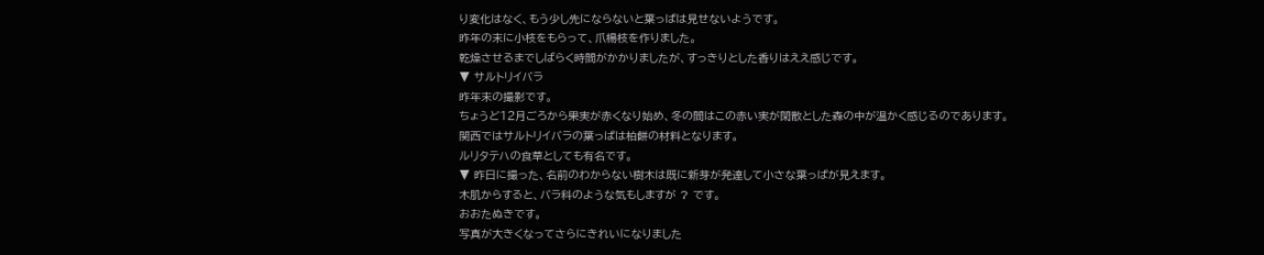り変化はなく、もう少し先にならないと葉っぱは見せないようです。
昨年の末に小枝をもらって、爪楊枝を作りました。
乾燥させるまでしばらく時間がかかりましたが、すっきりとした香りはええ感じです。
▼ サルトリイバラ
昨年末の撮影です。
ちょうど12月ごろから果実が赤くなり始め、冬の間はこの赤い実が閑散とした森の中が温かく感じるのであります。
関西ではサルトリイバラの葉っぱは柏餅の材料となります。
ルリタテハの食草としても有名です。
▼ 昨日に撮った、名前のわからない樹木は既に新芽が発達して小さな葉っぱが見えます。
木肌からすると、バラ科のような気もしますが ? です。
おおたぬきです。
写真が大きくなってさらにきれいになりました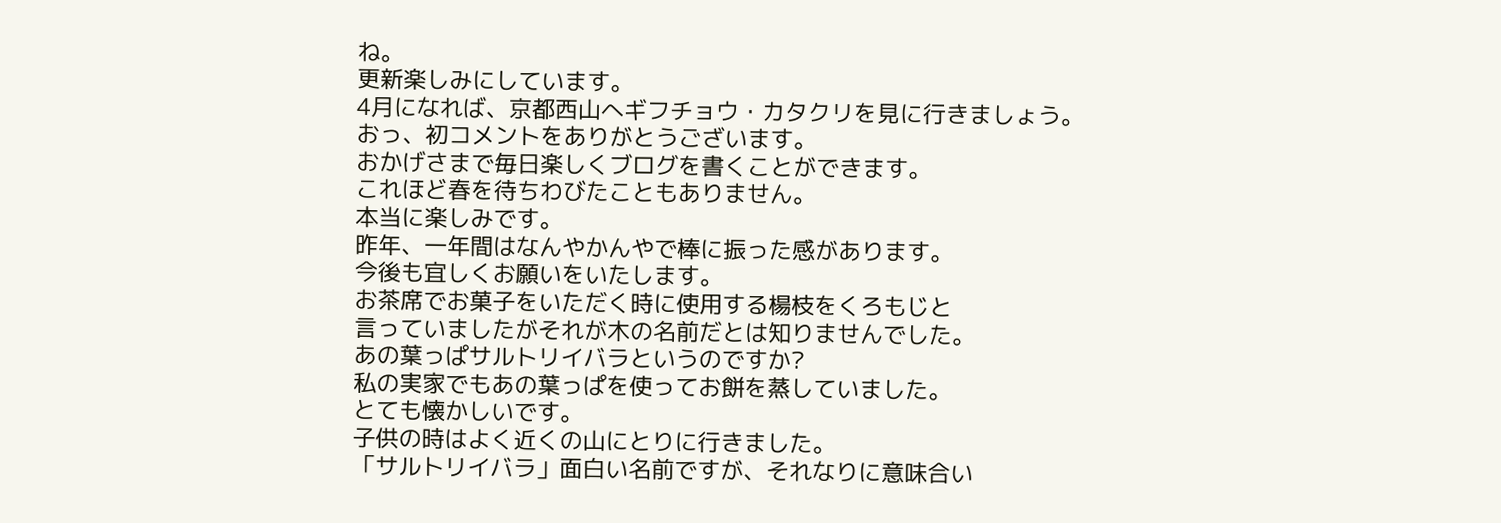ね。
更新楽しみにしています。
4月になれば、京都西山へギフチョウ・カタクリを見に行きましょう。
おっ、初コメントをありがとうございます。
おかげさまで毎日楽しくブログを書くことができます。
これほど春を待ちわびたこともありません。
本当に楽しみです。
昨年、一年間はなんやかんやで棒に振った感があります。
今後も宜しくお願いをいたします。
お茶席でお菓子をいただく時に使用する楊枝をくろもじと
言っていましたがそれが木の名前だとは知りませんでした。
あの葉っぱサルトリイバラというのですか?
私の実家でもあの葉っぱを使ってお餅を蒸していました。
とても懐かしいです。
子供の時はよく近くの山にとりに行きました。
「サルトリイバラ」面白い名前ですが、それなりに意味合い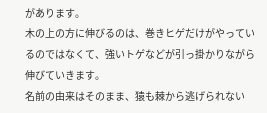があります。
木の上の方に伸びるのは、巻きヒゲだけがやっているのではなくて、強いトゲなどが引っ掛かりながら伸びていきます。
名前の由来はそのまま、猿も棘から逃げられない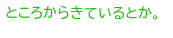ところからきているとか。